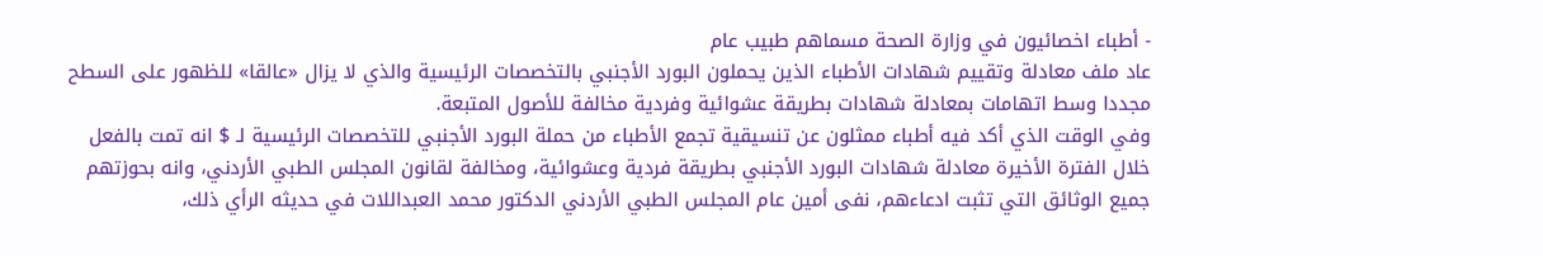- أطباء اخصائيون في وزارة الصحة مسماهم طبيب عام
عاد ملف معادلة وتقييم شهادات الأطباء الذين يحملون البورد الأجنبي بالتخصصات الرئيسية والذي لا يزال «عالقا» للظهور على السطح مجددا وسط اتهامات بمعادلة شهادات بطريقة عشوائية وفردية مخالفة للأصول المتبعة.
وفي الوقت الذي أكد فيه أطباء ممثلون عن تنسيقية تجمع الأطباء من حملة البورد الأجنبي للتخصصات الرئيسية لـ $ انه تمت بالفعل خلال الفترة الأخيرة معادلة شهادات البورد الأجنبي بطريقة فردية وعشوائية، ومخالفة لقانون المجلس الطبي الأردني، وانه بحوزتهم جميع الوثائق التي تثبت ادعاءهم، نفى أمين عام المجلس الطبي الأردني الدكتور محمد العبداللات في حديثه الرأي ذلك،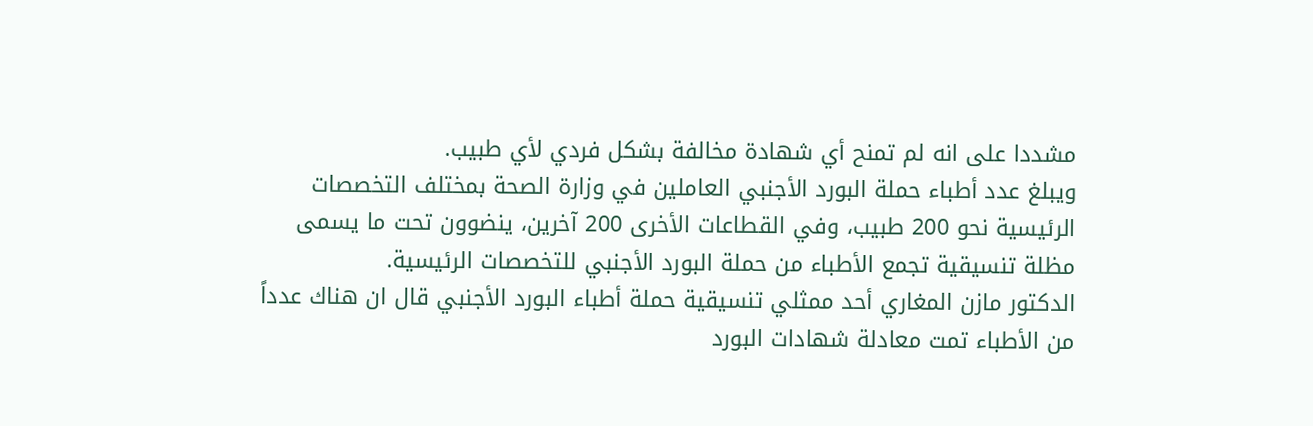مشددا على انه لم تمنح أي شهادة مخالفة بشكل فردي لأي طبيب.
ويبلغ عدد أطباء حملة البورد الأجنبي العاملين في وزارة الصحة بمختلف التخصصات الرئيسية نحو 200 طبيب، وفي القطاعات الأخرى 200 آخرين، ينضوون تحت ما يسمى مظلة تنسيقية تجمع الأطباء من حملة البورد الأجنبي للتخصصات الرئيسية.
الدكتور مازن المغاري أحد ممثلي تنسيقية حملة أطباء البورد الأجنبي قال ان هناك عدداً من الأطباء تمت معادلة شهادات البورد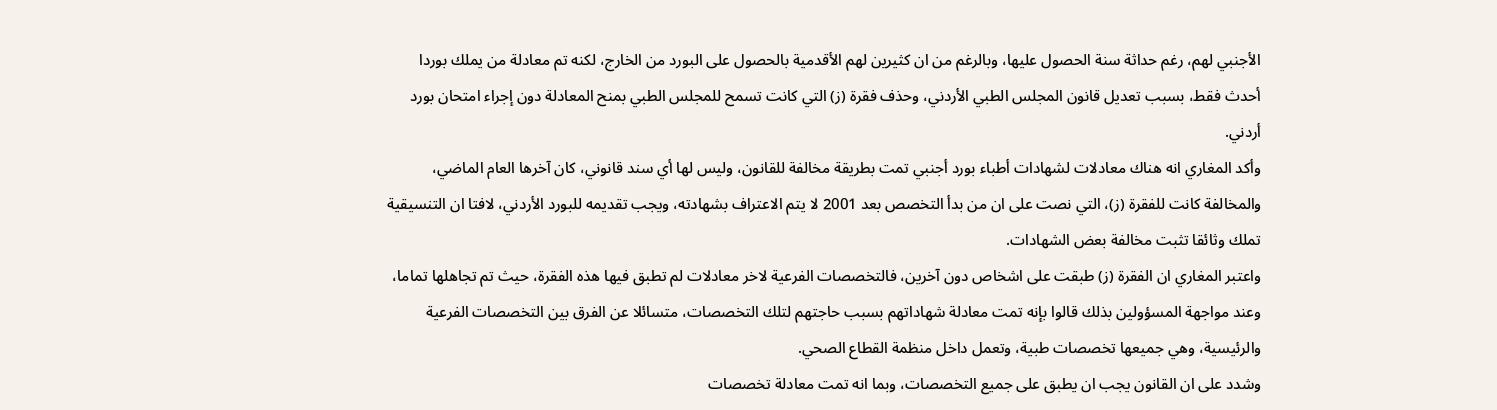الأجنبي لهم، رغم حداثة سنة الحصول عليها، وبالرغم من ان كثيرين لهم الأقدمية بالحصول على البورد من الخارج، لكنه تم معادلة من يملك بوردا أحدث فقط، بسبب تعديل قانون المجلس الطبي الأردني، وحذف فقرة (ز) التي كانت تسمح للمجلس الطبي بمنح المعادلة دون إجراء امتحان بورد أردني.
وأكد المغاري انه هناك معادلات لشهادات أطباء بورد أجنبي تمت بطريقة مخالفة للقانون، وليس لها أي سند قانوني، كان آخرها العام الماضي، والمخالفة كانت للفقرة (ز)، التي نصت على ان من بدأ التخصص بعد 2001 لا يتم الاعتراف بشهادته، ويجب تقديمه للبورد الأردني، لافتا ان التنسيقية تملك وثائقا تثبت مخالفة بعض الشهادات.
واعتبر المغاري ان الفقرة (ز) طبقت على اشخاص دون آخرين، فالتخصصات الفرعية لاخر معادلات لم تطبق فيها هذه الفقرة، حيث تم تجاهلها تماما، وعند مواجهة المسؤولين بذلك قالوا بإنه تمت معادلة شهاداتهم بسبب حاجتهم لتلك التخصصات، متسائلا عن الفرق بين التخصصات الفرعية والرئيسية، وهي جميعها تخصصات طبية، وتعمل داخل منظمة القطاع الصحي.
وشدد على ان القانون يجب ان يطبق على جميع التخصصات، وبما انه تمت معادلة تخصصات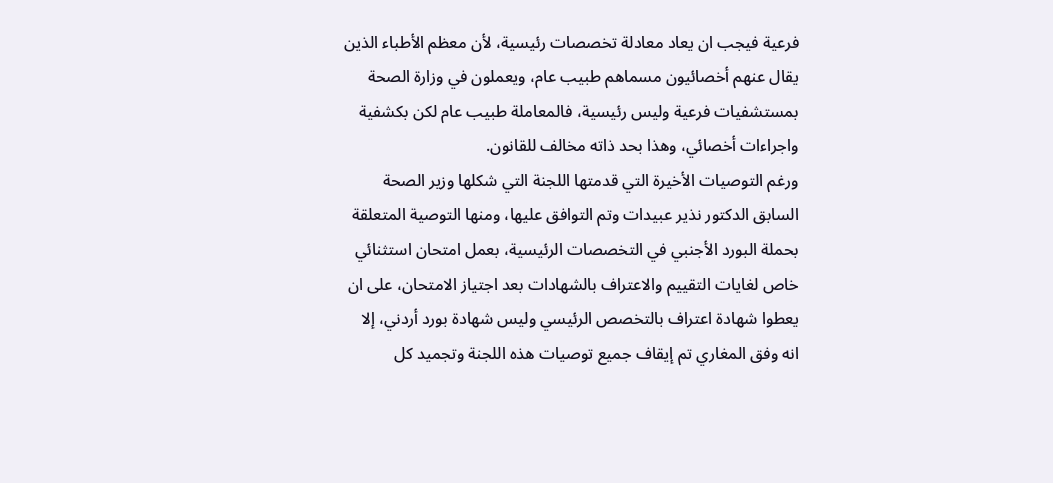فرعية فيجب ان يعاد معادلة تخصصات رئيسية، لأن معظم الأطباء الذين يقال عنهم أخصائيون مسماهم طبيب عام، ويعملون في وزارة الصحة بمستشفيات فرعية وليس رئيسية، فالمعاملة طبيب عام لكن بكشفية واجراءات أخصائي، وهذا بحد ذاته مخالف للقانون.
ورغم التوصيات الأخيرة التي قدمتها اللجنة التي شكلها وزير الصحة السابق الدكتور نذير عبيدات وتم التوافق عليها، ومنها التوصية المتعلقة بحملة البورد الأجنبي في التخصصات الرئيسية، بعمل امتحان استثنائي خاص لغايات التقييم والاعتراف بالشهادات بعد اجتياز الامتحان، على ان يعطوا شهادة اعتراف بالتخصص الرئيسي وليس شهادة بورد أردني، إلا انه وفق المغاري تم إيقاف جميع توصيات هذه اللجنة وتجميد كل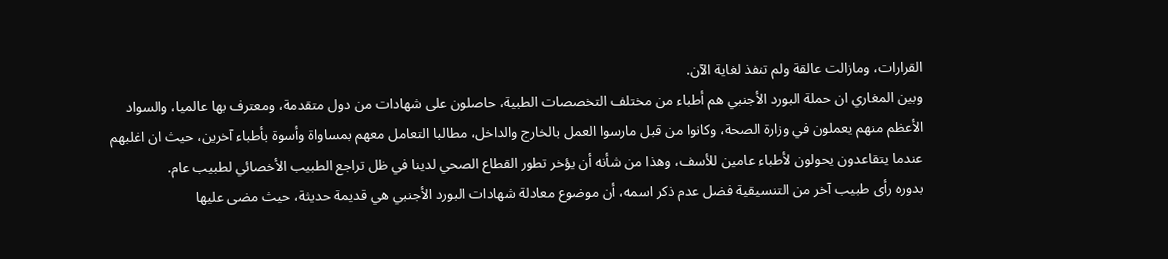القرارات، ومازالت عالقة ولم تنفذ لغاية الآن.
وبين المغاري ان حملة البورد الأجنبي هم أطباء من مختلف التخصصات الطبية، حاصلون على شهادات من دول متقدمة، ومعترف بها عالميا، والسواد الأعظم منهم يعملون في وزارة الصحة، وكانوا من قبل مارسوا العمل بالخارج والداخل، مطالبا التعامل معهم بمساواة وأسوة بأطباء آخرين، حيث ان اغلبهم عندما يتقاعدون يحولون لأطباء عامين للأسف، وهذا من شأنه أن يؤخر تطور القطاع الصحي لدينا في ظل تراجع الطبيب الأخصائي لطبيب عام.
بدوره رأى طبيب آخر من التنسيقية فضل عدم ذكر اسمه، أن موضوع معادلة شهادات البورد الأجنبي هي قديمة حديثة، حيث مضى عليها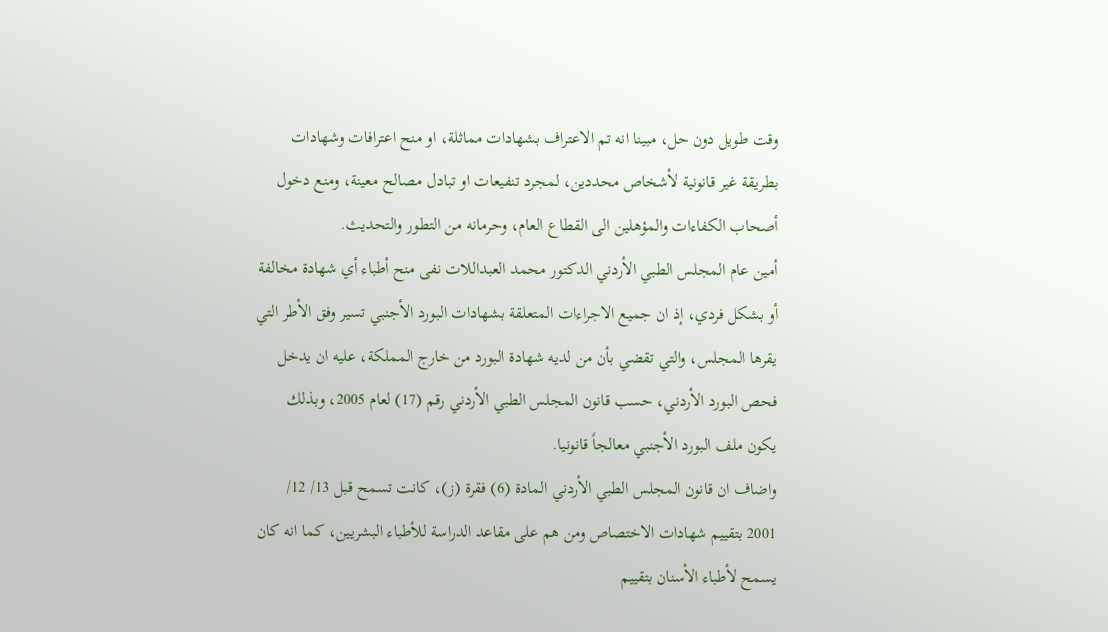وقت طويل دون حل، مبينا انه تم الاعتراف بشهادات مماثلة، او منح اعترافات وشهادات بطريقة غير قانونية لأشخاص محددين، لمجرد تنفيعات او تبادل مصالح معينة، ومنع دخول أصحاب الكفاءات والمؤهلين الى القطاع العام، وحرمانه من التطور والتحديث.
أمين عام المجلس الطبي الأردني الدكتور محمد العبداللات نفى منح أطباء أي شهادة مخالفة أو بشكل فردي، إذ ان جميع الاجراءات المتعلقة بشهادات البورد الأجنبي تسير وفق الأطر التي يقرها المجلس، والتي تقضي بأن من لديه شهادة البورد من خارج المملكة، عليه ان يدخل فحص البورد الأردني، حسب قانون المجلس الطبي الأردني رقم (17) لعام 2005، وبذلك يكون ملف البورد الأجنبي معالجاً قانونيا.
واضاف ان قانون المجلس الطبي الأردني المادة (6) فقرة (ز)، كانت تسمح قبل 13/ 12/ 2001 بتقييم شهادات الاختصاص ومن هم على مقاعد الدراسة للأطباء البشريين، كما انه كان يسمح لأطباء الأسنان بتقييم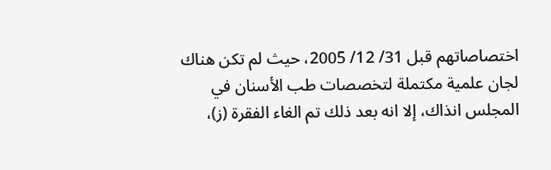اختصاصاتهم قبل 31/ 12/ 2005، حيث لم تكن هناك لجان علمية مكتملة لتخصصات طب الأسنان في المجلس انذاك، إلا انه بعد ذلك تم الغاء الفقرة (ز)،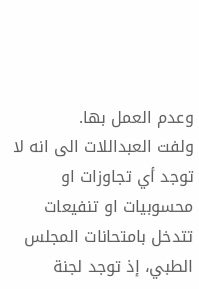وعدم العمل بها.
ولفت العبداللات الى انه لا توجد أي تجاوزات او محسوبيات او تنفيعات تتدخل بامتحانات المجلس الطبي، إذ توجد لجنة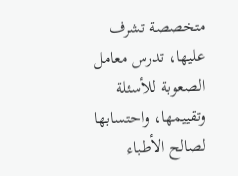متخصصة تشرف عليها، تدرس معامل الصعوبة للأسئلة وتقييمها، واحتسابها لصالح الأطباء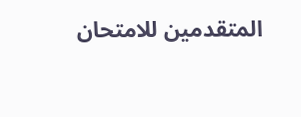المتقدمين للامتحان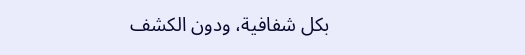بكل شفافية، ودون الكشف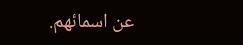عن اسمائهم.